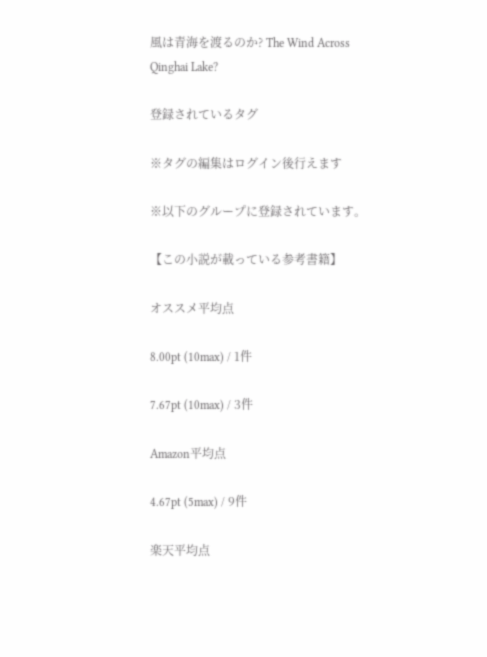風は青海を渡るのか? The Wind Across Qinghai Lake?

登録されているタグ

※タグの編集はログイン後行えます

※以下のグループに登録されています。

【この小説が載っている参考書籍】

オススメ平均点

8.00pt (10max) / 1件

7.67pt (10max) / 3件

Amazon平均点

4.67pt (5max) / 9件

楽天平均点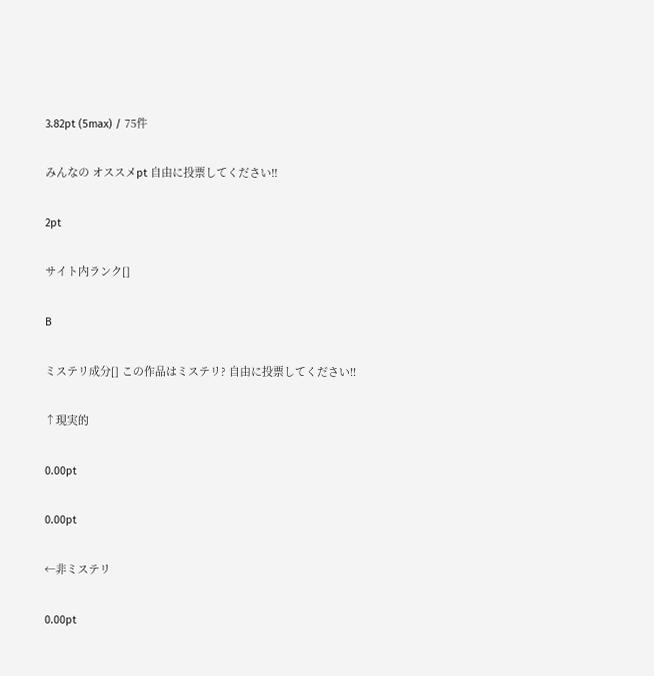3.82pt (5max) / 75件

みんなの オススメpt 自由に投票してください!!

2pt

サイト内ランク[]

B

ミステリ成分[] この作品はミステリ? 自由に投票してください!!

↑現実的

0.00pt

0.00pt

←非ミステリ

0.00pt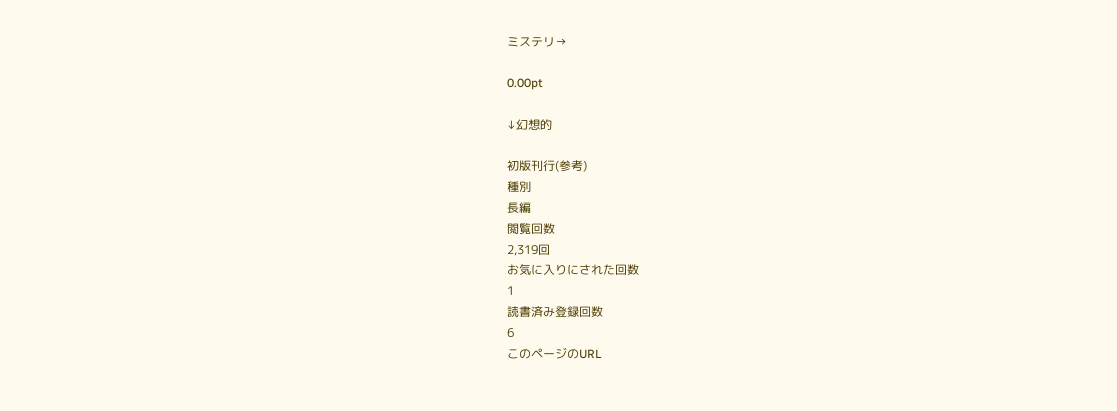ミステリ→

0.00pt

↓幻想的

初版刊行(参考)
種別
長編
閲覧回数
2,319回
お気に入りにされた回数
1
読書済み登録回数
6
このページのURL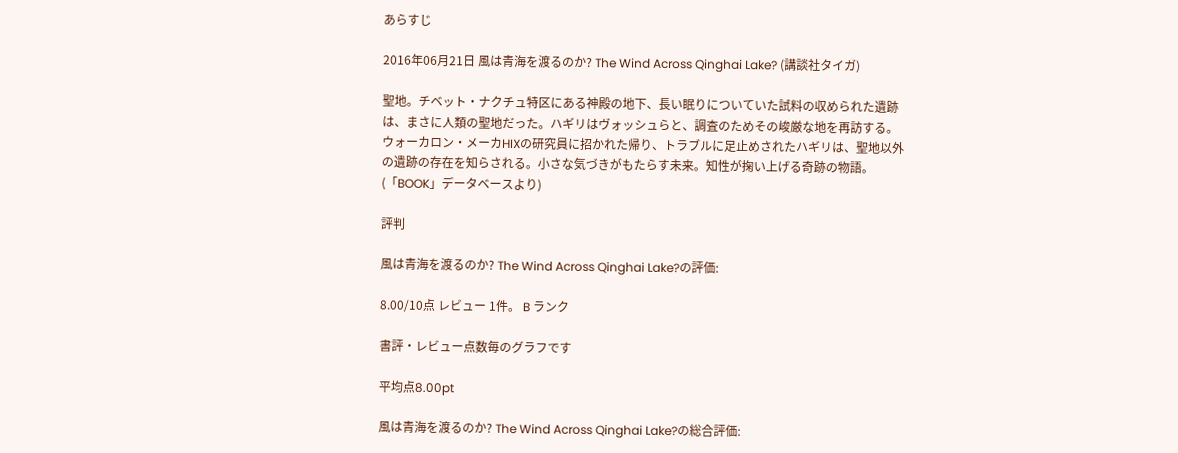あらすじ

2016年06月21日 風は青海を渡るのか? The Wind Across Qinghai Lake? (講談社タイガ)

聖地。チベット・ナクチュ特区にある神殿の地下、長い眠りについていた試料の収められた遺跡は、まさに人類の聖地だった。ハギリはヴォッシュらと、調査のためその峻厳な地を再訪する。ウォーカロン・メーカHIXの研究員に招かれた帰り、トラブルに足止めされたハギリは、聖地以外の遺跡の存在を知らされる。小さな気づきがもたらす未来。知性が掬い上げる奇跡の物語。(「BOOK」データベースより)

評判

風は青海を渡るのか? The Wind Across Qinghai Lake?の評価:

8.00/10点 レビュー 1件。 B ランク

書評・レビュー点数毎のグラフです

平均点8.00pt

風は青海を渡るのか? The Wind Across Qinghai Lake?の総合評価: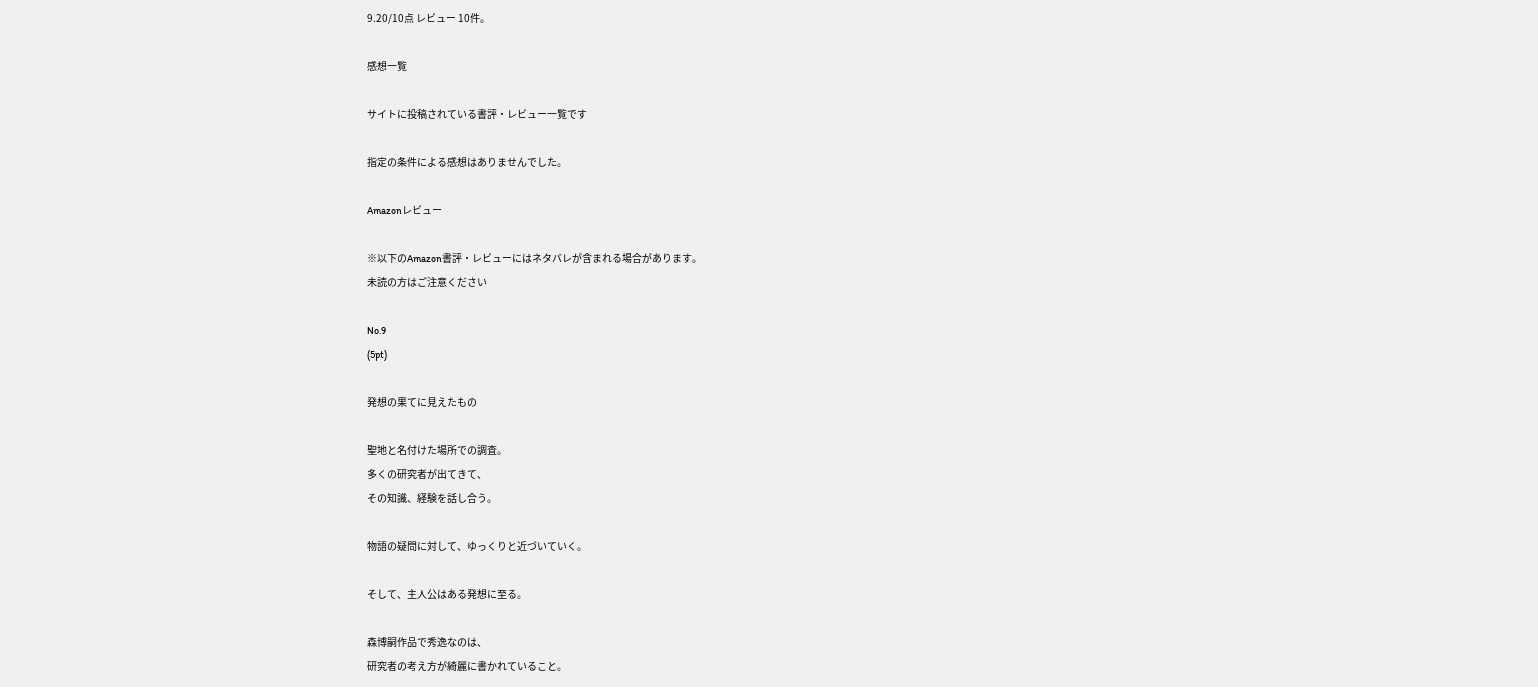9.20/10点 レビュー 10件。

感想一覧

サイトに投稿されている書評・レビュー一覧です

指定の条件による感想はありませんでした。

Amazonレビュー

※以下のAmazon書評・レビューにはネタバレが含まれる場合があります。
未読の方はご注意ください

No.9
(5pt)

発想の果てに見えたもの

聖地と名付けた場所での調査。
多くの研究者が出てきて、
その知識、経験を話し合う。

物語の疑問に対して、ゆっくりと近づいていく。

そして、主人公はある発想に至る。

森博嗣作品で秀逸なのは、
研究者の考え方が綺麗に書かれていること。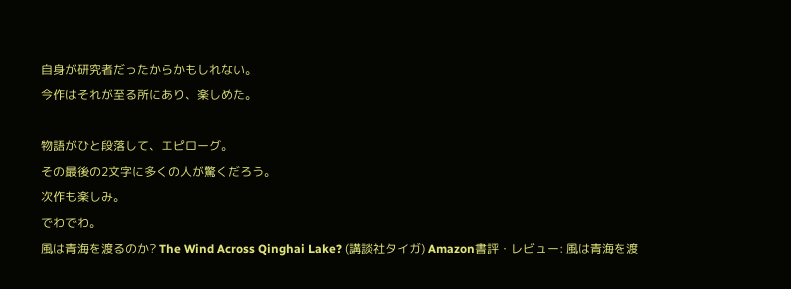自身が研究者だったからかもしれない。
今作はそれが至る所にあり、楽しめた。

物語がひと段落して、エピローグ。
その最後の2文字に多くの人が驚くだろう。
次作も楽しみ。
でわでわ。
風は青海を渡るのか? The Wind Across Qinghai Lake? (講談社タイガ) Amazon書評・レビュー: 風は青海を渡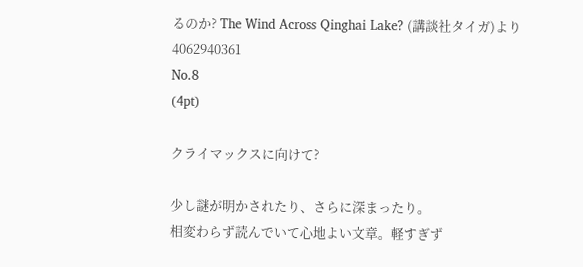るのか? The Wind Across Qinghai Lake? (講談社タイガ)より
4062940361
No.8
(4pt)

クライマックスに向けて?

少し謎が明かされたり、さらに深まったり。
相変わらず読んでいて心地よい文章。軽すぎず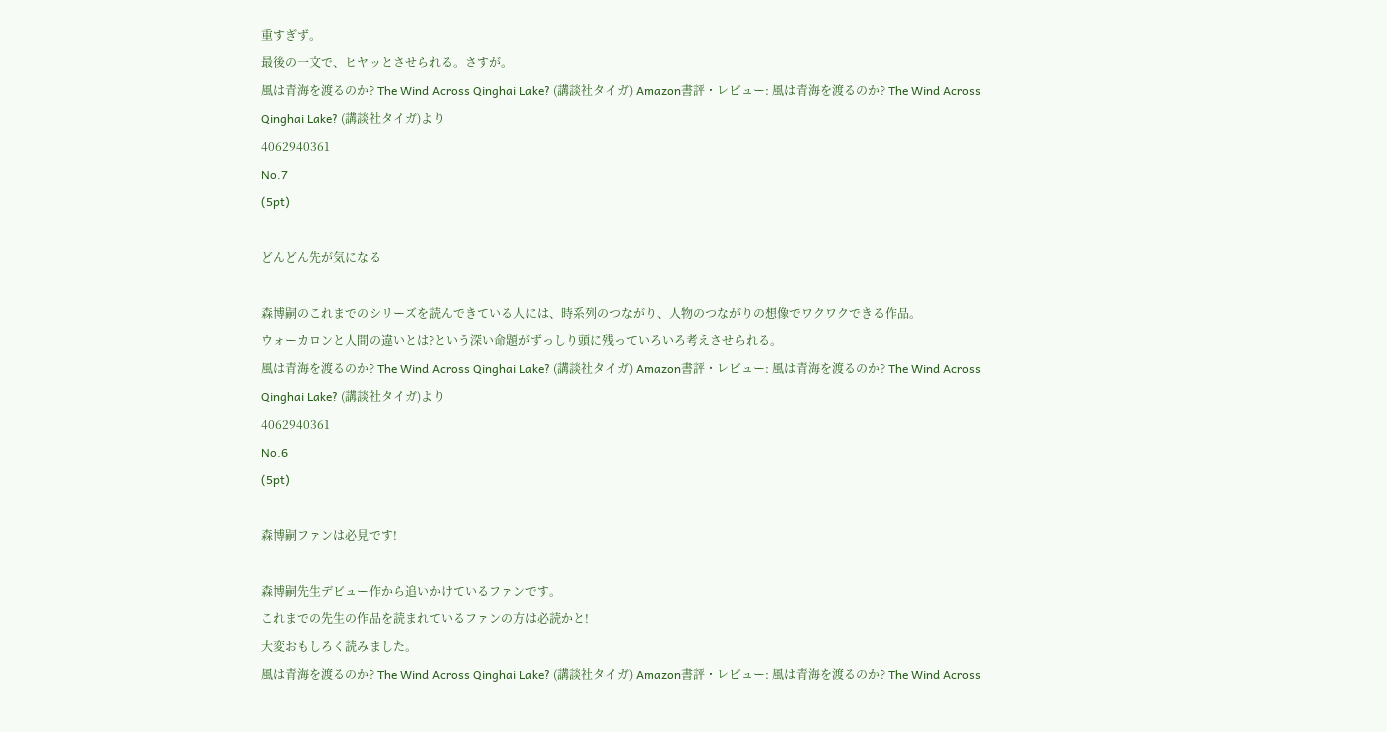重すぎず。
最後の一文で、ヒヤッとさせられる。さすが。
風は青海を渡るのか? The Wind Across Qinghai Lake? (講談社タイガ) Amazon書評・レビュー: 風は青海を渡るのか? The Wind Across Qinghai Lake? (講談社タイガ)より
4062940361
No.7
(5pt)

どんどん先が気になる

森博嗣のこれまでのシリーズを読んできている人には、時系列のつながり、人物のつながりの想像でワクワクできる作品。
ウォーカロンと人間の違いとは?という深い命題がずっしり頭に残っていろいろ考えさせられる。
風は青海を渡るのか? The Wind Across Qinghai Lake? (講談社タイガ) Amazon書評・レビュー: 風は青海を渡るのか? The Wind Across Qinghai Lake? (講談社タイガ)より
4062940361
No.6
(5pt)

森博嗣ファンは必見です!

森博嗣先生デビュー作から追いかけているファンです。
これまでの先生の作品を読まれているファンの方は必読かと!
大変おもしろく読みました。
風は青海を渡るのか? The Wind Across Qinghai Lake? (講談社タイガ) Amazon書評・レビュー: 風は青海を渡るのか? The Wind Across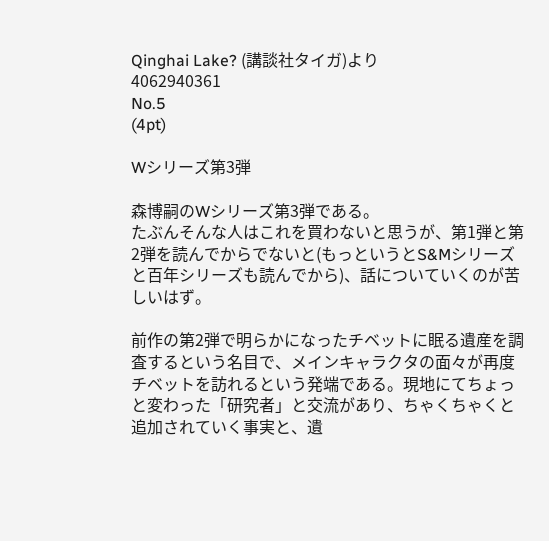Qinghai Lake? (講談社タイガ)より
4062940361
No.5
(4pt)

Wシリーズ第3弾

森博嗣のWシリーズ第3弾である。
たぶんそんな人はこれを買わないと思うが、第1弾と第2弾を読んでからでないと(もっというとS&Mシリーズと百年シリーズも読んでから)、話についていくのが苦しいはず。

前作の第2弾で明らかになったチベットに眠る遺産を調査するという名目で、メインキャラクタの面々が再度チベットを訪れるという発端である。現地にてちょっと変わった「研究者」と交流があり、ちゃくちゃくと追加されていく事実と、遺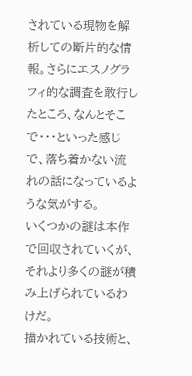されている現物を解析しての断片的な情報。さらにエスノグラフィ的な調査を敢行したところ、なんとそこで・・・といった感じで、落ち着かない流れの話になっているような気がする。
いくつかの謎は本作で回収されていくが、それより多くの謎が積み上げられているわけだ。
描かれている技術と、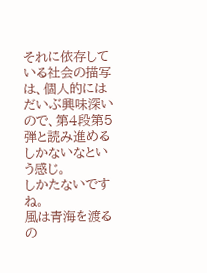それに依存している社会の描写は、個人的にはだいぶ興味深いので、第4段第5弾と読み進めるしかないなという感じ。
しかたないですね。
風は青海を渡るの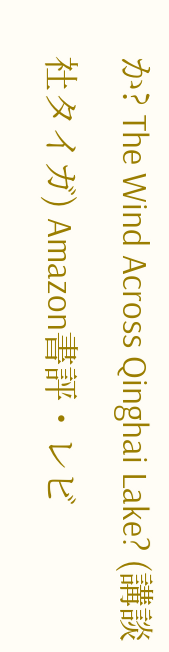か? The Wind Across Qinghai Lake? (講談社タイガ) Amazon書評・レビ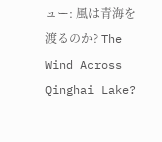ュー: 風は青海を渡るのか? The Wind Across Qinghai Lake?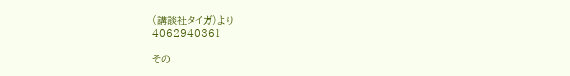(講談社タイガ)より
4062940361

その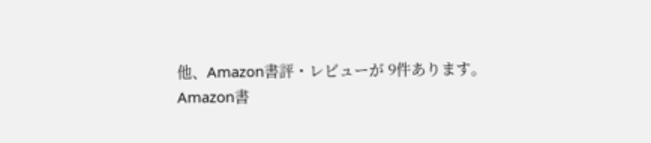他、Amazon書評・レビューが 9件あります。
Amazon書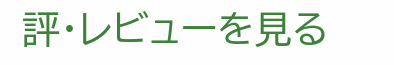評・レビューを見る